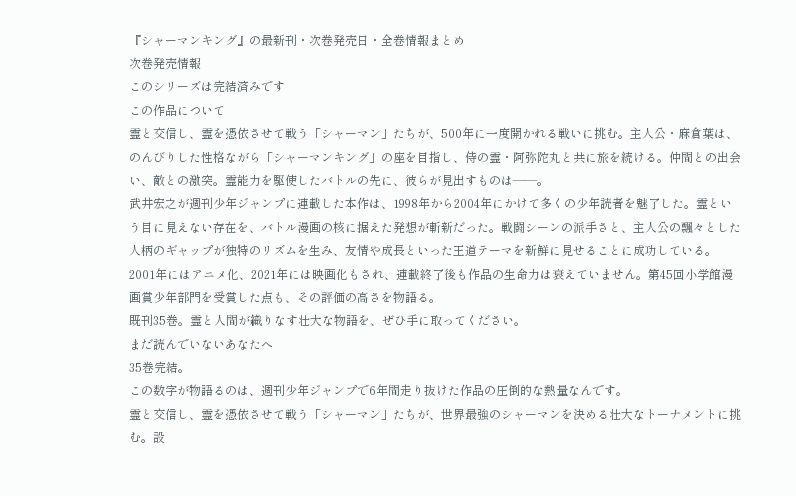『シャーマンキング』の最新刊・次巻発売日・全巻情報まとめ
次巻発売情報
このシリーズは完結済みです
この作品について
霊と交信し、霊を憑依させて戦う「シャーマン」たちが、500年に一度開かれる戦いに挑む。主人公・麻倉葉は、のんびりした性格ながら「シャーマンキング」の座を目指し、侍の霊・阿弥陀丸と共に旅を続ける。仲間との出会い、敵との激突。霊能力を駆使したバトルの先に、彼らが見出すものは――。
武井宏之が週刊少年ジャンプに連載した本作は、1998年から2004年にかけて多くの少年読者を魅了した。霊という目に見えない存在を、バトル漫画の核に据えた発想が斬新だった。戦闘シーンの派手さと、主人公の飄々とした人柄のギャップが独特のリズムを生み、友情や成長といった王道テーマを新鮮に見せることに成功している。2001年にはアニメ化、2021年には映画化もされ、連載終了後も作品の生命力は衰えていません。第45回小学館漫画賞少年部門を受賞した点も、その評価の高さを物語る。
既刊35巻。霊と人間が織りなす壮大な物語を、ぜひ手に取ってください。
まだ読んでいないあなたへ
35巻完結。
この数字が物語るのは、週刊少年ジャンプで6年間走り抜けた作品の圧倒的な熱量なんです。
霊と交信し、霊を憑依させて戦う「シャーマン」たちが、世界最強のシャーマンを決める壮大なトーナメントに挑む。設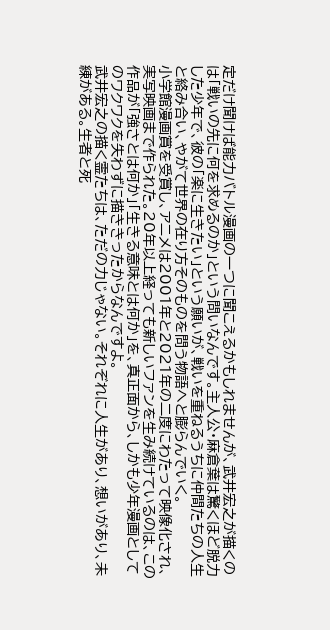定だけ聞けば能力バトル漫画の一つに聞こえるかもしれませんが、武井宏之が描くのは「戦いの先に何を求めるのか」という問いなんです。主人公・麻倉葉は驚くほど脱力した少年で、彼の「楽に生きたい」という願いが、戦いを重ねるうちに仲間たちの人生と絡み合い、やがて世界の在り方そのものを問う物語へと膨らんでいく。
小学館漫画賞を受賞し、アニメは2001年と2021年の二度にわたって映像化され、実写映画まで作られた。20年以上経っても新しいファンを生み続けているのは、この作品が「強さとは何か」「生きる意味とは何か」を、真正面から、しかも少年漫画としてのワクワクを失わずに描ききったからなんですよ。
武井宏之の描く霊たちは、ただの力じゃない。それぞれに人生があり、想いがあり、未練がある。生者と死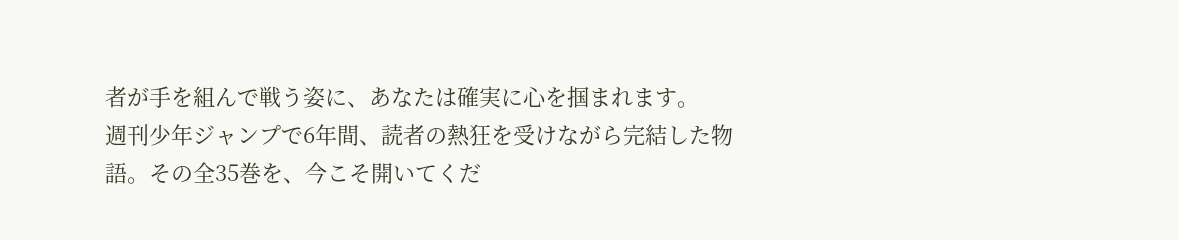者が手を組んで戦う姿に、あなたは確実に心を掴まれます。
週刊少年ジャンプで6年間、読者の熱狂を受けながら完結した物語。その全35巻を、今こそ開いてくだ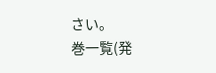さい。
巻一覧(発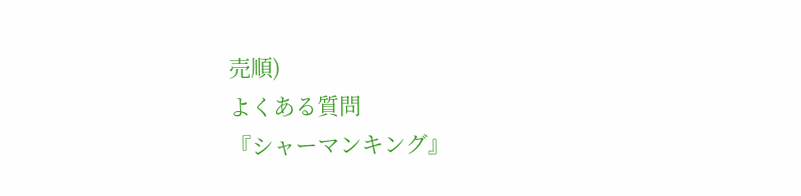売順)
よくある質問
『シャーマンキング』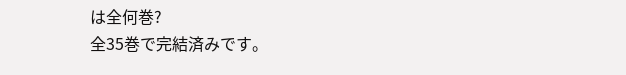は全何巻?
全35巻で完結済みです。